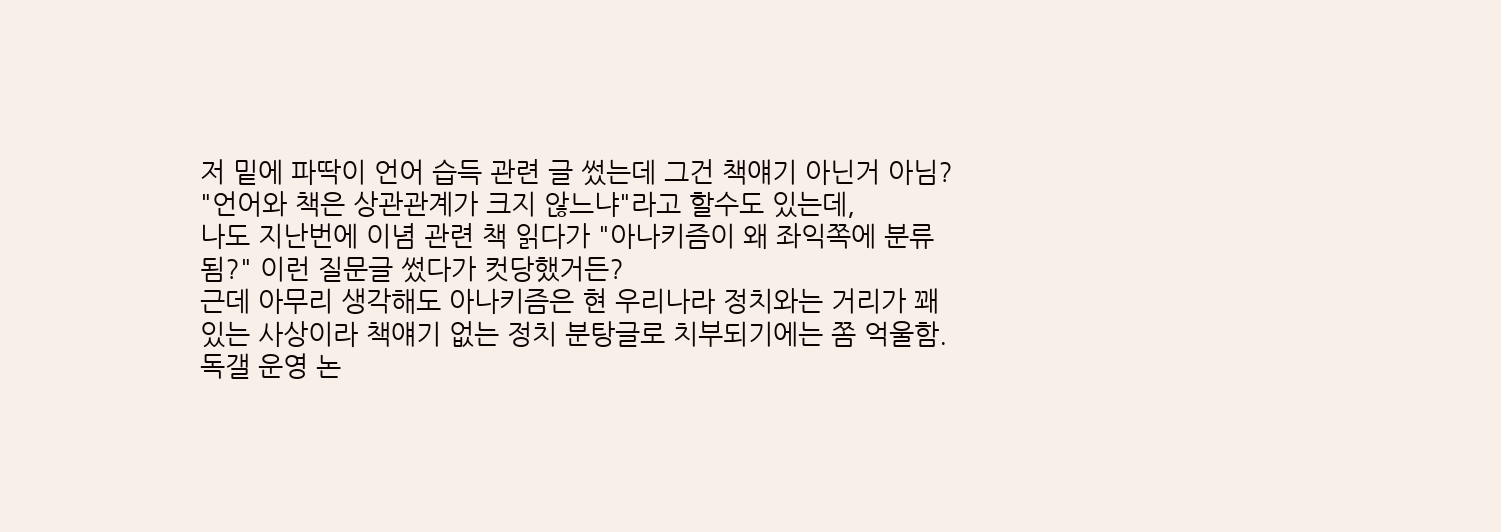저 밑에 파딱이 언어 습득 관련 글 썼는데 그건 책얘기 아닌거 아님?
"언어와 책은 상관관계가 크지 않느냐"라고 할수도 있는데,
나도 지난번에 이념 관련 책 읽다가 "아나키즘이 왜 좌익쪽에 분류됨?" 이런 질문글 썼다가 컷당했거든?
근데 아무리 생각해도 아나키즘은 현 우리나라 정치와는 거리가 꽤 있는 사상이라 책얘기 없는 정치 분탕글로 치부되기에는 쫌 억울함.
독갤 운영 논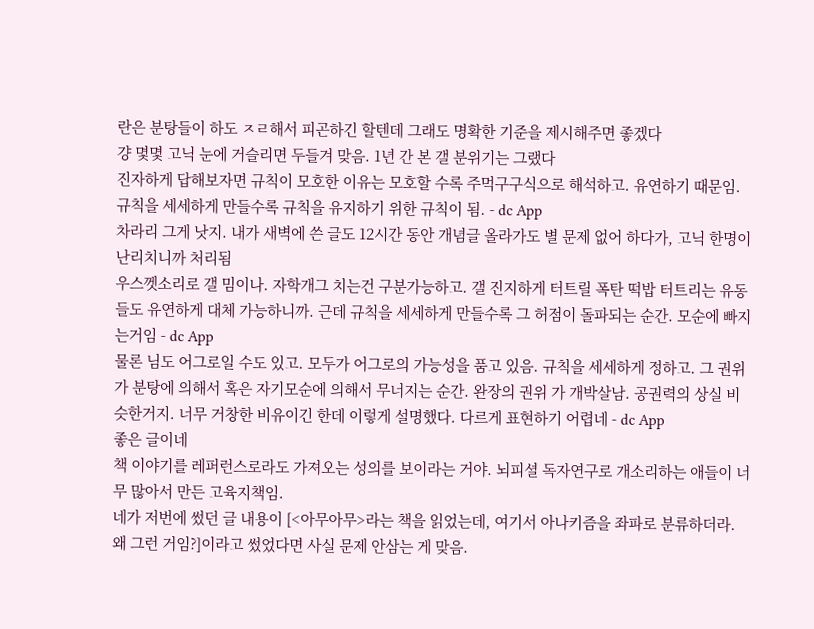란은 분탕들이 하도 ㅈㄹ해서 피곤하긴 할텐데 그래도 명확한 기준을 제시해주면 좋겠다
걍 몇몇 고닉 눈에 거슬리면 두들겨 맞음. 1년 간 본 갤 분위기는 그랬다
진자하게 답해보자면 규칙이 모호한 이유는 모호할 수록 주먹구구식으로 해석하고. 유연하기 때문임. 규칙을 세세하게 만들수록 규칙을 유지하기 위한 규칙이 됨. - dc App
차라리 그게 낫지. 내가 새벽에 쓴 글도 12시간 동안 개념글 올라가도 별 문제 없어 하다가, 고닉 한명이 난리치니까 처리됨
우스껫소리로 갤 밈이나. 자학개그 치는건 구분가능하고. 갤 진지하게 터트릴 폭탄 떡밥 터트리는 유동들도 유연하게 대체 가능하니까. 근데 규칙을 세세하게 만들수록 그 허점이 돌파되는 순간. 모순에 빠지는거임 - dc App
물론 님도 어그로일 수도 있고. 모두가 어그로의 가능성을 품고 있음. 규칙을 세세하게 정하고. 그 권위가 분탕에 의해서 혹은 자기모순에 의해서 무너지는 순간. 완장의 권위 가 개박살남. 공권력의 상실 비슷한거지. 너무 거창한 비유이긴 한데 이렇게 설명했다. 다르게 표현하기 어렵네 - dc App
좋은 글이네
책 이야기를 레퍼런스로라도 가져오는 성의를 보이라는 거야. 뇌피셜 독자연구로 개소리하는 애들이 너무 많아서 만든 고육지책임.
네가 저번에 썼던 글 내용이 [<아무아무>라는 책을 읽었는데, 여기서 아나키즘을 좌파로 분류하더라. 왜 그런 거임?]이라고 썼었다면 사실 문제 안삼는 게 맞음.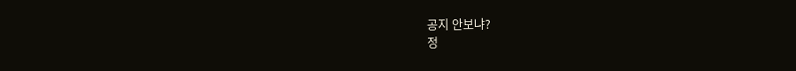공지 안보냐?
정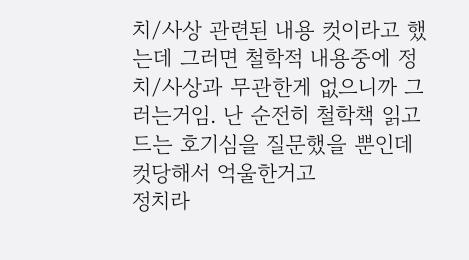치/사상 관련된 내용 컷이라고 했는데 그러면 철학적 내용중에 정치/사상과 무관한게 없으니까 그러는거임. 난 순전히 철학책 읽고 드는 호기심을 질문했을 뿐인데 컷당해서 억울한거고
정치라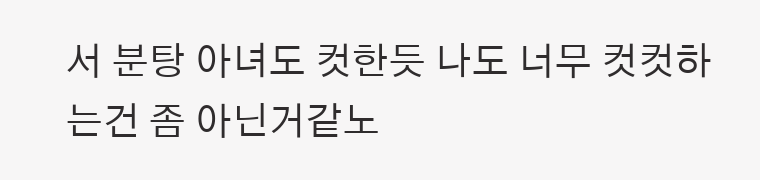서 분탕 아녀도 컷한듯 나도 너무 컷컷하는건 좀 아닌거같노